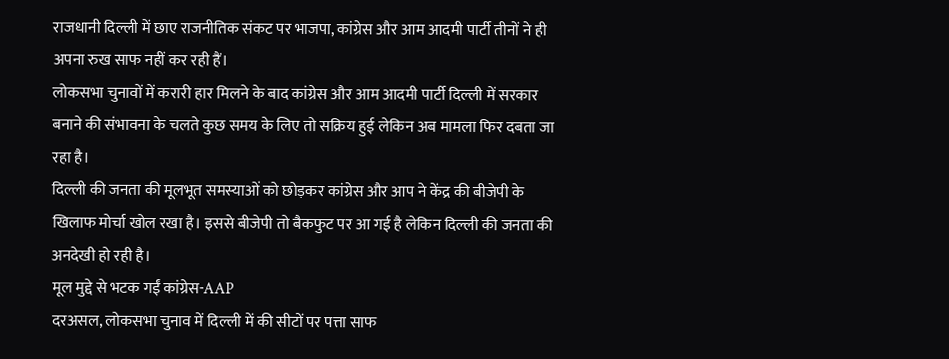राजधानी दिल्ली में छाए राजनीतिक संकट पर भाजपा, कांग्रेस और आम आदमी पार्टी तीनों ने ही अपना रुख साफ नहीं कर रही हैं।
लोकसभा चुनावों में करारी हार मिलने के बाद कांग्रेस और आम आदमी पार्टी दिल्ली में सरकार बनाने की संभावना के चलते कुछ समय के लिए तो सक्रिय हुई लेकिन अब मामला फिर दबता जा रहा है।
दिल्ली की जनता की मूलभूत समस्याओं को छोड़कर कांग्रेस और आप ने केंद्र की बीजेपी के खिलाफ मोर्चा खोल रखा है। इससे बीजेपी तो बैकफुट पर आ गई है लेकिन दिल्ली की जनता की अनदेखी हो रही है।
मूल मुद्दे से भटक गईं कांग्रेस-AAP
दरअसल, लोकसभा चुनाव में दिल्ली में की सीटों पर पत्ता साफ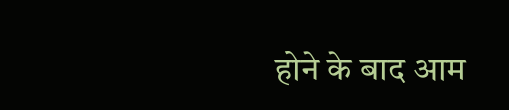होने के बाद आम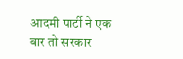आदमी पार्टी ने एक बार तो सरकार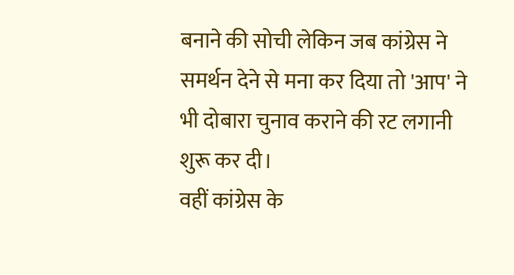बनाने की सोची लेकिन जब कांग्रेस ने समर्थन देने से मना कर दिया तो 'आप' ने भी दोबारा चुनाव कराने की रट लगानी शुरू कर दी।
वहीं कांग्रेस के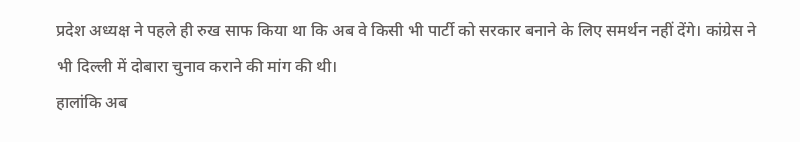प्रदेश अध्यक्ष ने पहले ही रुख साफ किया था कि अब वे किसी भी पार्टी को सरकार बनाने के लिए समर्थन नहीं देंगे। कांग्रेस ने भी दिल्ली में दोबारा चुनाव कराने की मांग की थी।
हालांकि अब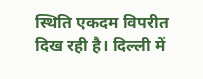स्थिति एकदम विपरीत दिख रही है। दिल्ली में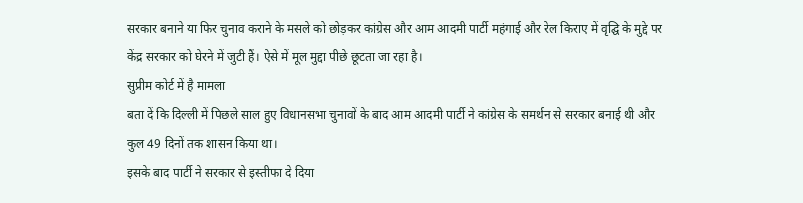सरकार बनाने या फिर चुनाव कराने के मसले को छोड़कर कांग्रेस और आम आदमी पार्टी महंगाई और रेल किराए में वृद्घि के मुद्दे पर केंद्र सरकार को घेरने में जुटी हैं। ऐसे में मूल मुद्दा पीछे छूटता जा रहा है।
सुप्रीम कोर्ट में है मामला
बता दें कि दिल्ली में पिछले साल हुए विधानसभा चुनावों के बाद आम आदमी पार्टी ने कांग्रेस के समर्थन से सरकार बनाई थी और कुल 49 दिनों तक शासन किया था।
इसके बाद पार्टी ने सरकार से इस्तीफा दे दिया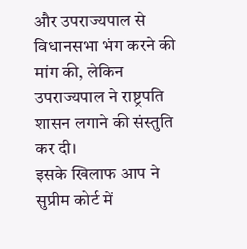और उपराज्यपाल से विधानसभा भंग करने की मांग की, लेकिन उपराज्यपाल ने राष्ट्रपति शासन लगाने की संस्तुति कर दी।
इसके खिलाफ आप ने सुप्रीम कोर्ट में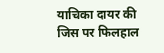याचिका दायर की जिस पर फिलहाल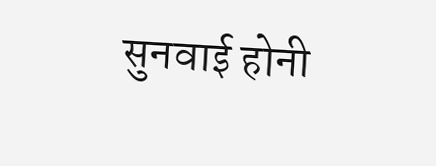सुनवाई होनी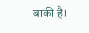बाकी है।